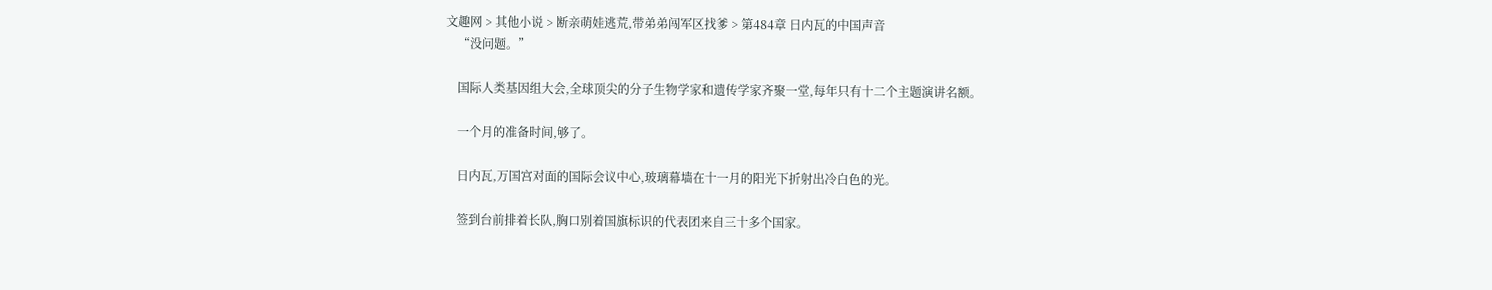文趣网 > 其他小说 > 断亲萌娃逃荒,带弟弟闯军区找爹 > 第484章 日内瓦的中国声音
    “没问题。”

    国际人类基因组大会,全球顶尖的分子生物学家和遗传学家齐聚一堂,每年只有十二个主题演讲名额。

    一个月的准备时间,够了。

    日内瓦,万国宫对面的国际会议中心,玻璃幕墙在十一月的阳光下折射出冷白色的光。

    签到台前排着长队,胸口别着国旗标识的代表团来自三十多个国家。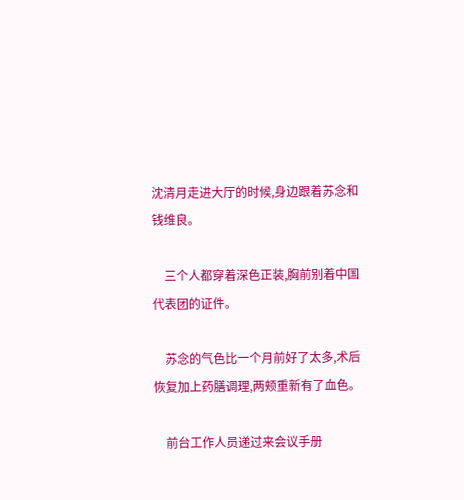沈清月走进大厅的时候,身边跟着苏念和钱维良。

    三个人都穿着深色正装,胸前别着中国代表团的证件。

    苏念的气色比一个月前好了太多,术后恢复加上药膳调理,两颊重新有了血色。

    前台工作人员递过来会议手册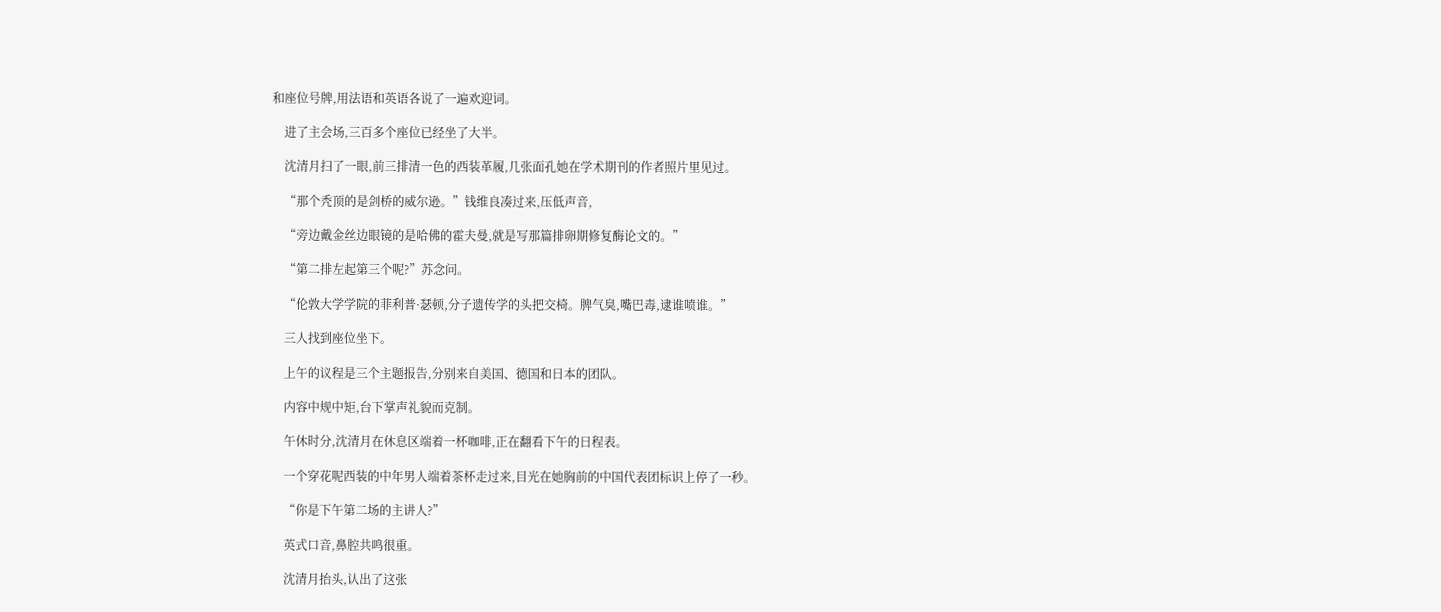和座位号牌,用法语和英语各说了一遍欢迎词。

    进了主会场,三百多个座位已经坐了大半。

    沈清月扫了一眼,前三排清一色的西装革履,几张面孔她在学术期刊的作者照片里见过。

    “那个秃顶的是剑桥的威尔逊。”钱维良凑过来,压低声音,

    “旁边戴金丝边眼镜的是哈佛的霍夫曼,就是写那篇排卵期修复酶论文的。”

    “第二排左起第三个呢?”苏念问。

    “伦敦大学学院的菲利普·瑟顿,分子遗传学的头把交椅。脾气臭,嘴巴毒,逮谁喷谁。”

    三人找到座位坐下。

    上午的议程是三个主题报告,分别来自美国、德国和日本的团队。

    内容中规中矩,台下掌声礼貌而克制。

    午休时分,沈清月在休息区端着一杯咖啡,正在翻看下午的日程表。

    一个穿花呢西装的中年男人端着茶杯走过来,目光在她胸前的中国代表团标识上停了一秒。

    “你是下午第二场的主讲人?”

    英式口音,鼻腔共鸣很重。

    沈清月抬头,认出了这张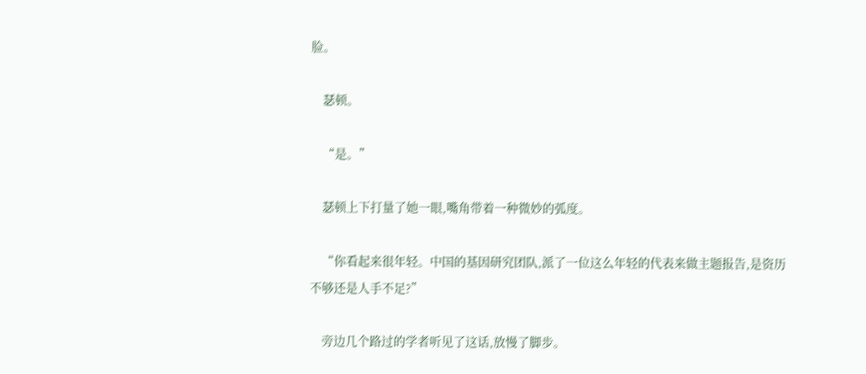脸。

    瑟顿。

    “是。”

    瑟顿上下打量了她一眼,嘴角带着一种微妙的弧度。

    “你看起来很年轻。中国的基因研究团队,派了一位这么年轻的代表来做主题报告,是资历不够还是人手不足?”

    旁边几个路过的学者听见了这话,放慢了脚步。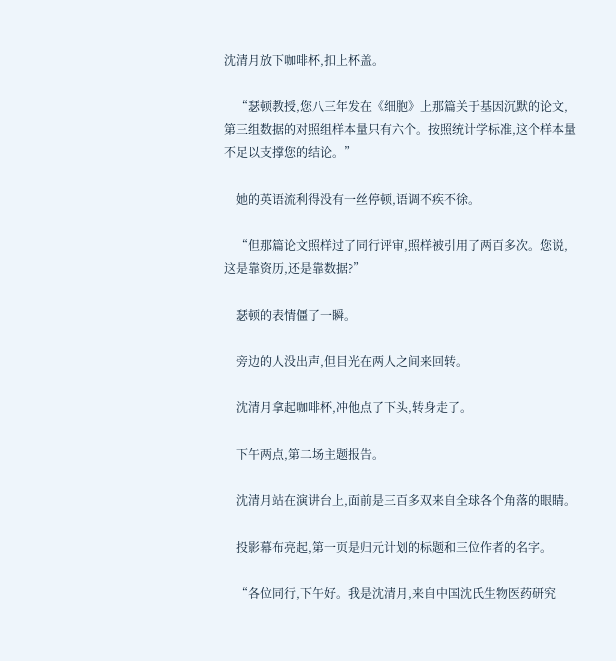沈清月放下咖啡杯,扣上杯盖。

    “瑟顿教授,您八三年发在《细胞》上那篇关于基因沉默的论文,第三组数据的对照组样本量只有六个。按照统计学标准,这个样本量不足以支撑您的结论。”

    她的英语流利得没有一丝停顿,语调不疾不徐。

    “但那篇论文照样过了同行评审,照样被引用了两百多次。您说,这是靠资历,还是靠数据?”

    瑟顿的表情僵了一瞬。

    旁边的人没出声,但目光在两人之间来回转。

    沈清月拿起咖啡杯,冲他点了下头,转身走了。

    下午两点,第二场主题报告。

    沈清月站在演讲台上,面前是三百多双来自全球各个角落的眼睛。

    投影幕布亮起,第一页是归元计划的标题和三位作者的名字。

    “各位同行,下午好。我是沈清月,来自中国沈氏生物医药研究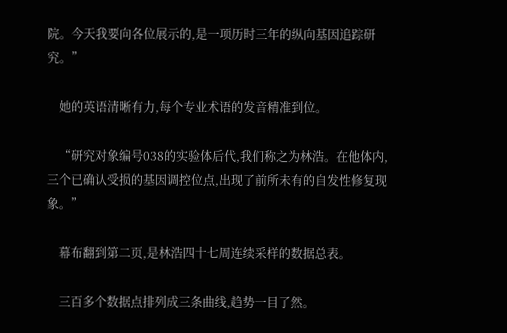院。今天我要向各位展示的,是一项历时三年的纵向基因追踪研究。”

    她的英语清晰有力,每个专业术语的发音精准到位。

    “研究对象编号038的实验体后代,我们称之为林浩。在他体内,三个已确认受损的基因调控位点,出现了前所未有的自发性修复现象。”

    幕布翻到第二页,是林浩四十七周连续采样的数据总表。

    三百多个数据点排列成三条曲线,趋势一目了然。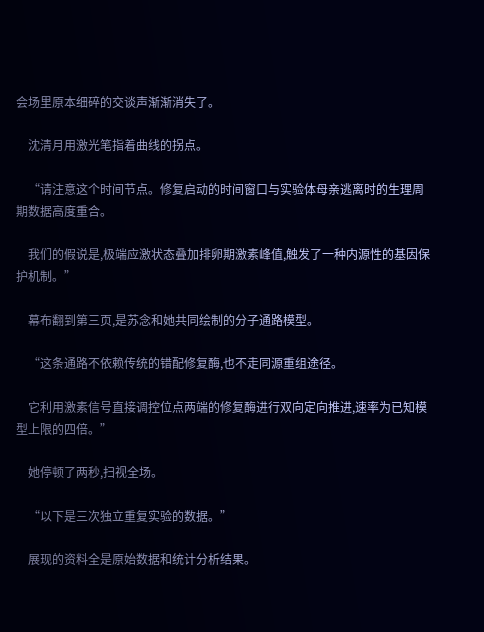会场里原本细碎的交谈声渐渐消失了。

    沈清月用激光笔指着曲线的拐点。

    “请注意这个时间节点。修复启动的时间窗口与实验体母亲逃离时的生理周期数据高度重合。

    我们的假说是,极端应激状态叠加排卵期激素峰值,触发了一种内源性的基因保护机制。”

    幕布翻到第三页,是苏念和她共同绘制的分子通路模型。

    “这条通路不依赖传统的错配修复酶,也不走同源重组途径。

    它利用激素信号直接调控位点两端的修复酶进行双向定向推进,速率为已知模型上限的四倍。”

    她停顿了两秒,扫视全场。

    “以下是三次独立重复实验的数据。”

    展现的资料全是原始数据和统计分析结果。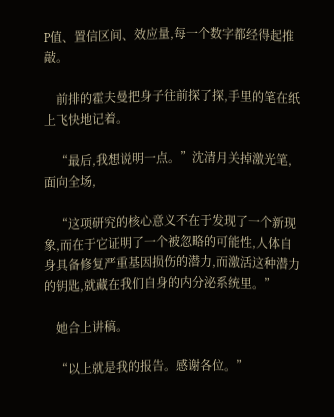P值、置信区间、效应量,每一个数字都经得起推敲。

    前排的霍夫曼把身子往前探了探,手里的笔在纸上飞快地记着。

    “最后,我想说明一点。”沈清月关掉激光笔,面向全场,

    “这项研究的核心意义不在于发现了一个新现象,而在于它证明了一个被忽略的可能性,人体自身具备修复严重基因损伤的潜力,而激活这种潜力的钥匙,就藏在我们自身的内分泌系统里。”

    她合上讲稿。

    “以上就是我的报告。感谢各位。”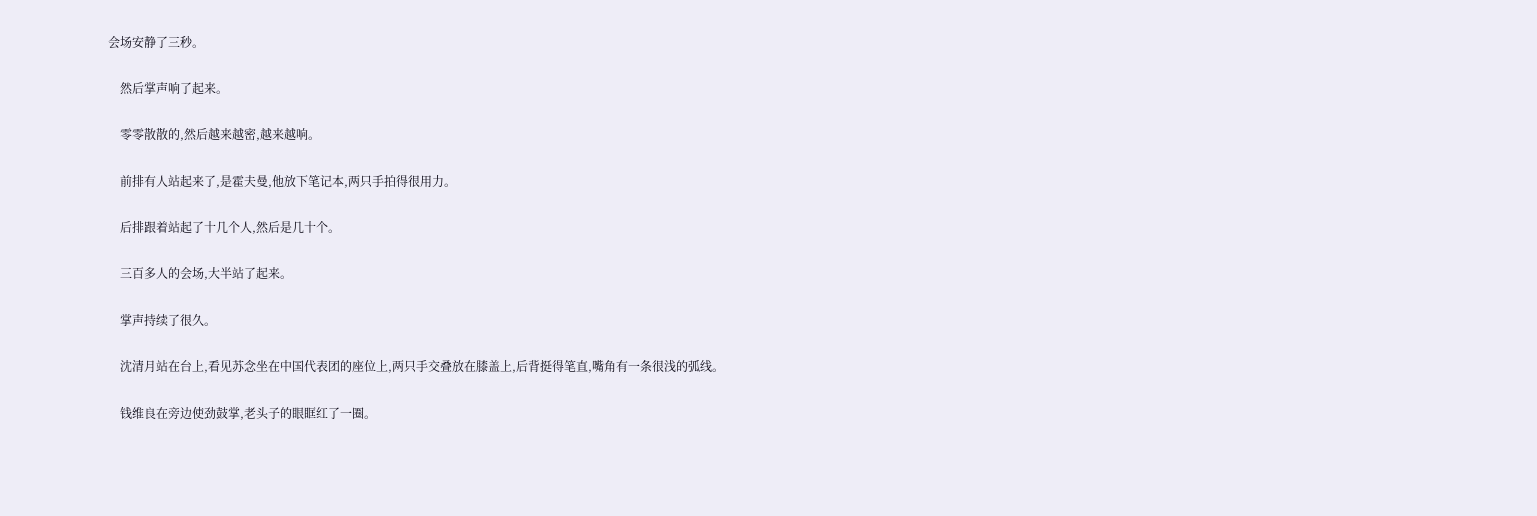会场安静了三秒。

    然后掌声响了起来。

    零零散散的,然后越来越密,越来越响。

    前排有人站起来了,是霍夫曼,他放下笔记本,两只手拍得很用力。

    后排跟着站起了十几个人,然后是几十个。

    三百多人的会场,大半站了起来。

    掌声持续了很久。

    沈清月站在台上,看见苏念坐在中国代表团的座位上,两只手交叠放在膝盖上,后背挺得笔直,嘴角有一条很浅的弧线。

    钱维良在旁边使劲鼓掌,老头子的眼眶红了一圈。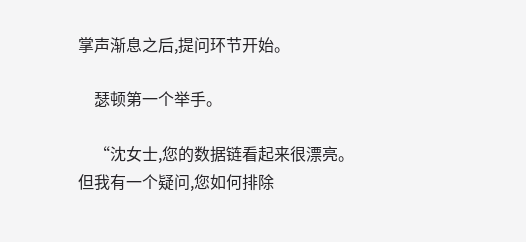掌声渐息之后,提问环节开始。

    瑟顿第一个举手。

    “沈女士,您的数据链看起来很漂亮。但我有一个疑问,您如何排除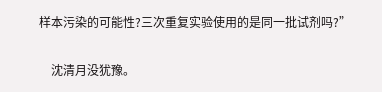样本污染的可能性?三次重复实验使用的是同一批试剂吗?”

    沈清月没犹豫。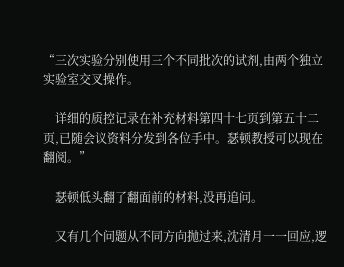“三次实验分别使用三个不同批次的试剂,由两个独立实验室交叉操作。

    详细的质控记录在补充材料第四十七页到第五十二页,已随会议资料分发到各位手中。瑟顿教授可以现在翻阅。”

    瑟顿低头翻了翻面前的材料,没再追问。

    又有几个问题从不同方向抛过来,沈清月一一回应,逻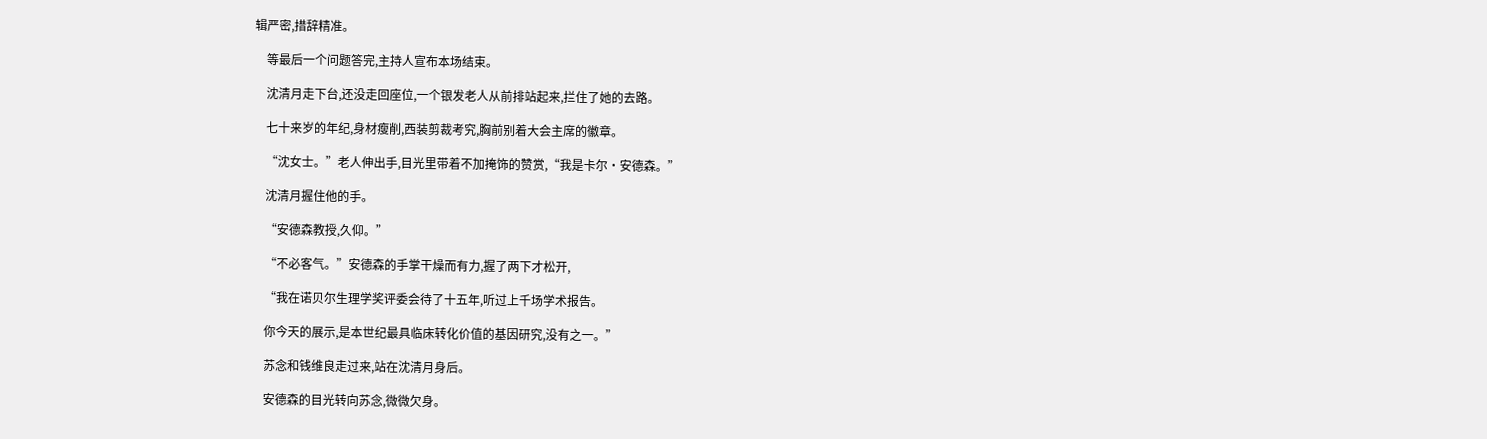辑严密,措辞精准。

    等最后一个问题答完,主持人宣布本场结束。

    沈清月走下台,还没走回座位,一个银发老人从前排站起来,拦住了她的去路。

    七十来岁的年纪,身材瘦削,西装剪裁考究,胸前别着大会主席的徽章。

    “沈女士。”老人伸出手,目光里带着不加掩饰的赞赏,“我是卡尔·安德森。”

    沈清月握住他的手。

    “安德森教授,久仰。”

    “不必客气。”安德森的手掌干燥而有力,握了两下才松开,

    “我在诺贝尔生理学奖评委会待了十五年,听过上千场学术报告。

    你今天的展示,是本世纪最具临床转化价值的基因研究,没有之一。”

    苏念和钱维良走过来,站在沈清月身后。

    安德森的目光转向苏念,微微欠身。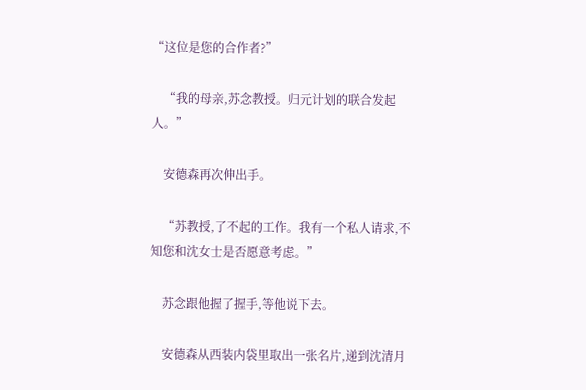“这位是您的合作者?”

    “我的母亲,苏念教授。归元计划的联合发起人。”

    安德森再次伸出手。

    “苏教授,了不起的工作。我有一个私人请求,不知您和沈女士是否愿意考虑。”

    苏念跟他握了握手,等他说下去。

    安德森从西装内袋里取出一张名片,递到沈清月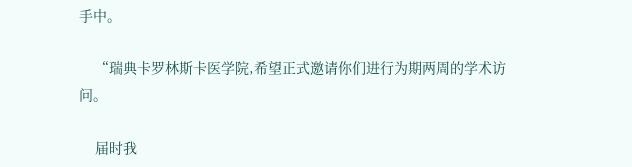手中。

    “瑞典卡罗林斯卡医学院,希望正式邀请你们进行为期两周的学术访问。

    届时我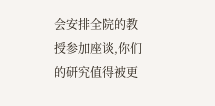会安排全院的教授参加座谈,你们的研究值得被更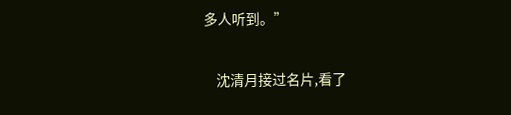多人听到。”

    沈清月接过名片,看了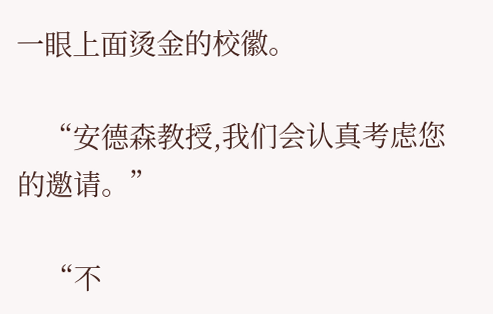一眼上面烫金的校徽。

    “安德森教授,我们会认真考虑您的邀请。”

    “不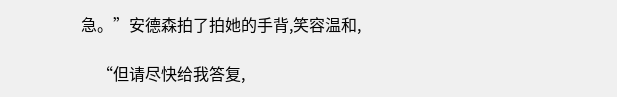急。”安德森拍了拍她的手背,笑容温和,

    “但请尽快给我答复,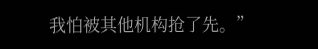我怕被其他机构抢了先。”